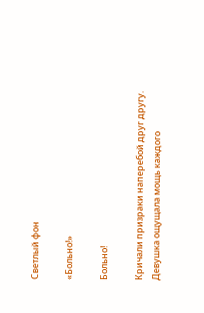Светлый фон

«Больно!»

Больно!

Кричали призраки наперебой друг другу. Девушка ощущала мощь каждого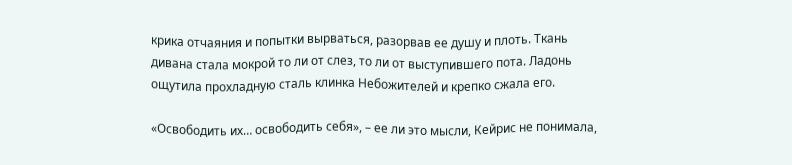крика отчаяния и попытки вырваться, разорвав ее душу и плоть. Ткань дивана стала мокрой то ли от слез, то ли от выступившего пота. Ладонь ощутила прохладную сталь клинка Небожителей и крепко сжала его.

«Освободить их… освободить себя», – ее ли это мысли, Кейрис не понимала,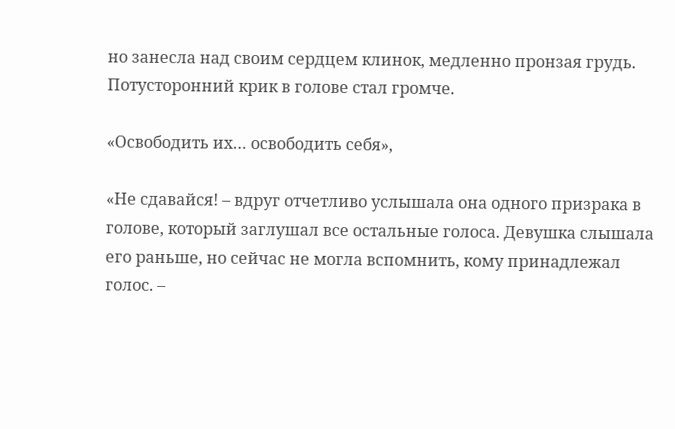но занесла над своим сердцем клинок, медленно пронзая грудь. Потусторонний крик в голове стал громче.

«Освободить их… освободить себя»,

«Не сдавайся! – вдруг отчетливо услышала она одного призрака в голове, который заглушал все остальные голоса. Девушка слышала его раньше, но сейчас не могла вспомнить, кому принадлежал голос. –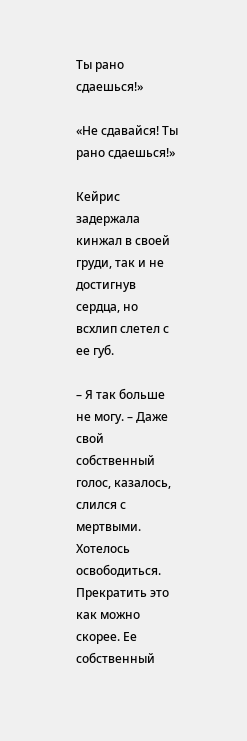Ты рано сдаешься!»

«Не сдавайся! Ты рано сдаешься!»

Кейрис задержала кинжал в своей груди, так и не достигнув сердца, но всхлип слетел с ее губ.

– Я так больше не могу. – Даже свой собственный голос, казалось, слился с мертвыми. Хотелось освободиться. Прекратить это как можно скорее. Ее собственный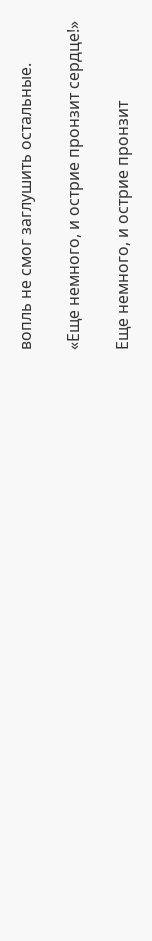вопль не смог заглушить остальные.

«Еще немного, и острие пронзит сердце!»

Еще немного, и острие пронзит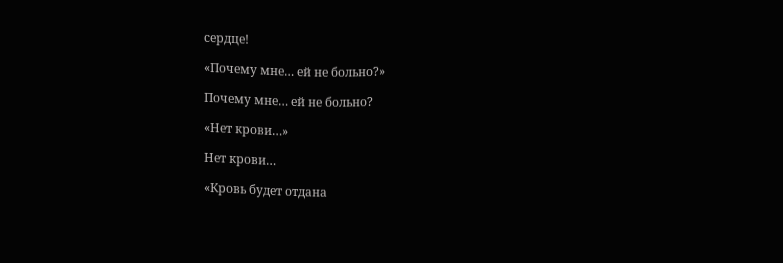сердце!

«Почему мне… ей не больно?»

Почему мне… ей не больно?

«Нет крови…»

Нет крови…

«Кровь будет отдана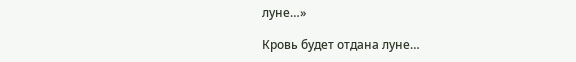луне…»

Кровь будет отдана луне…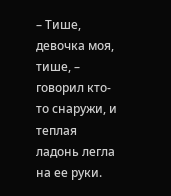– Тише, девочка моя, тише, – говорил кто-то снаружи, и теплая ладонь легла на ее руки.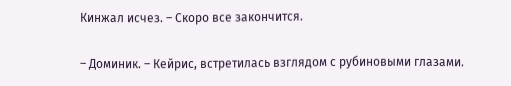Кинжал исчез. – Скоро все закончится.

– Доминик. – Кейрис, встретилась взглядом с рубиновыми глазами.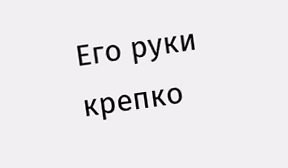Его руки крепко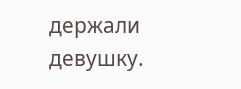держали девушку.